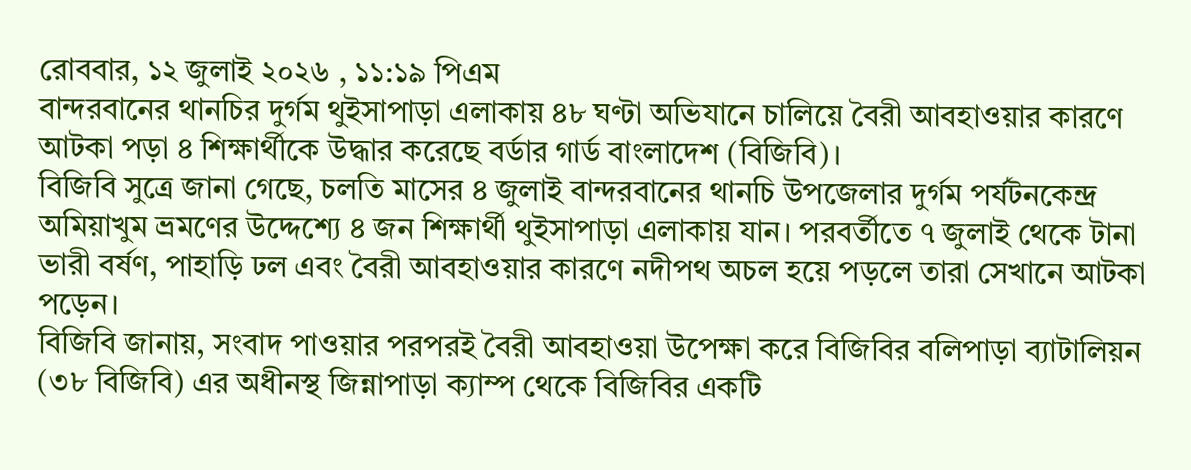রোববার, ১২ জুলাই ২০২৬ , ১১:১৯ পিএম
বান্দরবানের থানচির দুর্গম থুইসাপাড়া এলাকায় ৪৮ ঘণ্টা অভিযানে চালিয়ে বৈরী আবহাওয়ার কারণে আটকা পড়া ৪ শিক্ষার্থীকে উদ্ধার করেছে বর্ডার গার্ড বাংলাদেশ (বিজিবি)।
বিজিবি সুত্রে জানা গেছে, চলতি মাসের ৪ জুলাই বান্দরবানের থানচি উপজেলার দুর্গম পর্যটনকেন্দ্র অমিয়াখুম ভ্রমণের উদ্দেশ্যে ৪ জন শিক্ষার্থী থুইসাপাড়া এলাকায় যান। পরবর্তীতে ৭ জুলাই থেকে টানা ভারী বর্ষণ, পাহাড়ি ঢল এবং বৈরী আবহাওয়ার কারণে নদীপথ অচল হয়ে পড়লে তারা সেখানে আটকা পড়েন।
বিজিবি জানায়, সংবাদ পাওয়ার পরপরই বৈরী আবহাওয়া উপেক্ষা করে বিজিবির বলিপাড়া ব্যাটালিয়ন (৩৮ বিজিবি) এর অধীনস্থ জিন্নাপাড়া ক্যাম্প থেকে বিজিবির একটি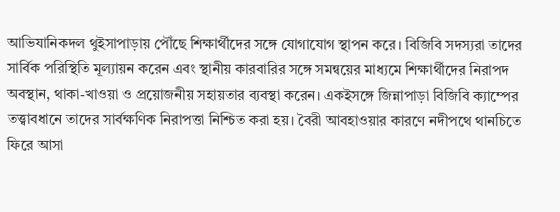আভিযানিকদল থুইসাপাড়ায় পৌঁছে শিক্ষার্থীদের সঙ্গে যোগাযোগ স্থাপন করে। বিজিবি সদস্যরা তাদের সার্বিক পরিস্থিতি মূল্যায়ন করেন এবং স্থানীয় কারবারির সঙ্গে সমন্বয়ের মাধ্যমে শিক্ষার্থীদের নিরাপদ অবস্থান, থাকা-খাওয়া ও প্রয়োজনীয় সহায়তার ব্যবস্থা করেন। একইসঙ্গে জিন্নাপাড়া বিজিবি ক্যাম্পের তত্ত্বাবধানে তাদের সার্বক্ষণিক নিরাপত্তা নিশ্চিত করা হয়। বৈরী আবহাওয়ার কারণে নদীপথে থানচিতে ফিরে আসা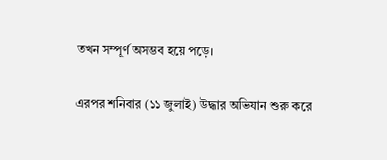তখন সম্পূর্ণ অসম্ভব হয়ে পড়ে।

এরপর শনিবার (১১ জুলাই) উদ্ধার অভিযান শুরু করে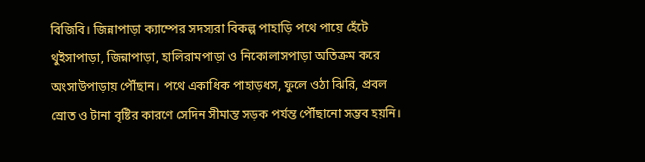বিজিবি। জিন্নাপাড়া ক্যাম্পের সদস্যরা বিকল্প পাহাড়ি পথে পায়ে হেঁটে থুইসাপাড়া, জিন্নাপাড়া, হালিরামপাড়া ও নিকোলাসপাড়া অতিক্রম করে অংসাউপাড়ায় পৌঁছান। পথে একাধিক পাহাড়ধস, ফুলে ওঠা ঝিরি, প্রবল স্রোত ও টানা বৃষ্টির কারণে সেদিন সীমান্ত সড়ক পর্যন্ত পৌঁছানো সম্ভব হয়নি।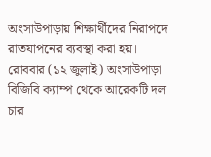অংসাউপাড়ায় শিক্ষার্থীদের নিরাপদে রাতযাপনের ব্যবস্থা করা হয়।
রোববার (১২ জুলাই) অংসাউপাড়া বিজিবি ক্যাম্প থেকে আরেকটি দল চার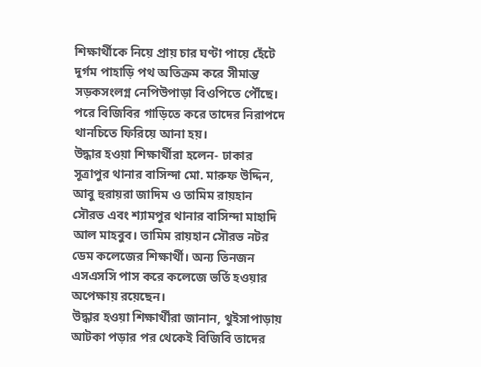শিক্ষার্থীকে নিয়ে প্রায় চার ঘণ্টা পায়ে হেঁটে দুর্গম পাহাড়ি পথ অতিক্রম করে সীমান্ত সড়কসংলগ্ন নেপিউপাড়া বিওপিতে পৌঁছে। পরে বিজিবির গাড়িতে করে তাদের নিরাপদে থানচিতে ফিরিয়ে আনা হয়।
উদ্ধার হওয়া শিক্ষার্থীরা হলেন- ঢাকার সূত্রাপুর থানার বাসিন্দা মো. মারুফ উদ্দিন, আবু হুরায়রা জাদিম ও তামিম রায়হান সৌরভ এবং শ্যামপুর থানার বাসিন্দা মাহাদি আল মাহবুব। তামিম রায়হান সৌরভ নটর ডেম কলেজের শিক্ষার্থী। অন্য তিনজন এসএসসি পাস করে কলেজে ভর্তি হওয়ার অপেক্ষায় রয়েছেন।
উদ্ধার হওয়া শিক্ষার্থীরা জানান, থুইসাপাড়ায় আটকা পড়ার পর থেকেই বিজিবি তাদের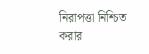নিরাপত্তা নিশ্চিত করার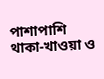পাশাপাশি থাকা-খাওয়া ও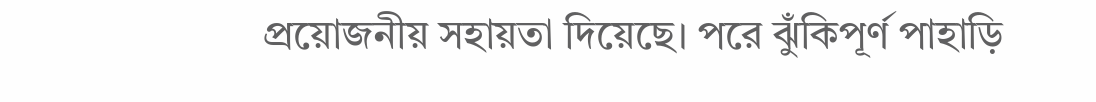প্রয়োজনীয় সহায়তা দিয়েছে। পরে ঝুঁকিপূর্ণ পাহাড়ি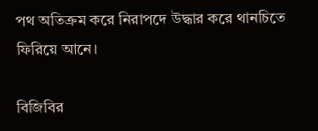পথ অতিক্রম করে নিরাপদে উদ্ধার করে থানচিতে ফিরিয়ে আনে।

বিজিবির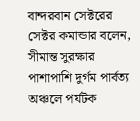বান্দরবান সেক্টরের সেক্টর কমান্ডার বলেন, সীমান্ত সুরক্ষার পাশাপাশি দুর্গম পার্বত্য অঞ্চলে পর্যটক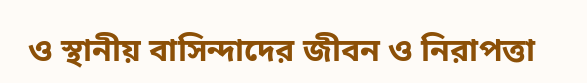ও স্থানীয় বাসিন্দাদের জীবন ও নিরাপত্তা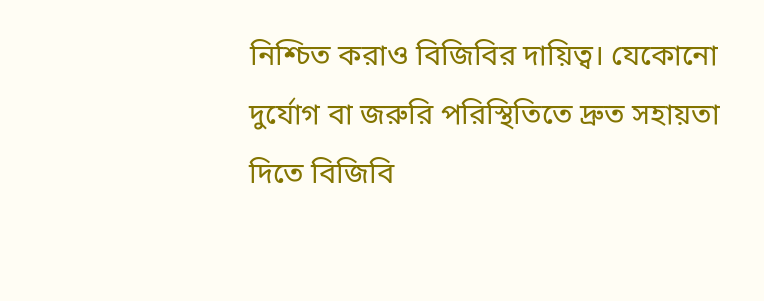নিশ্চিত করাও বিজিবির দায়িত্ব। যেকোনো দুর্যোগ বা জরুরি পরিস্থিতিতে দ্রুত সহায়তা দিতে বিজিবি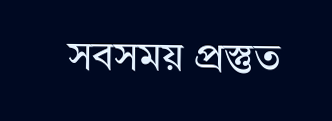সবসময় প্রস্তুত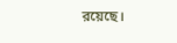রয়েছে।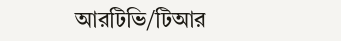আরটিভি/টিআর